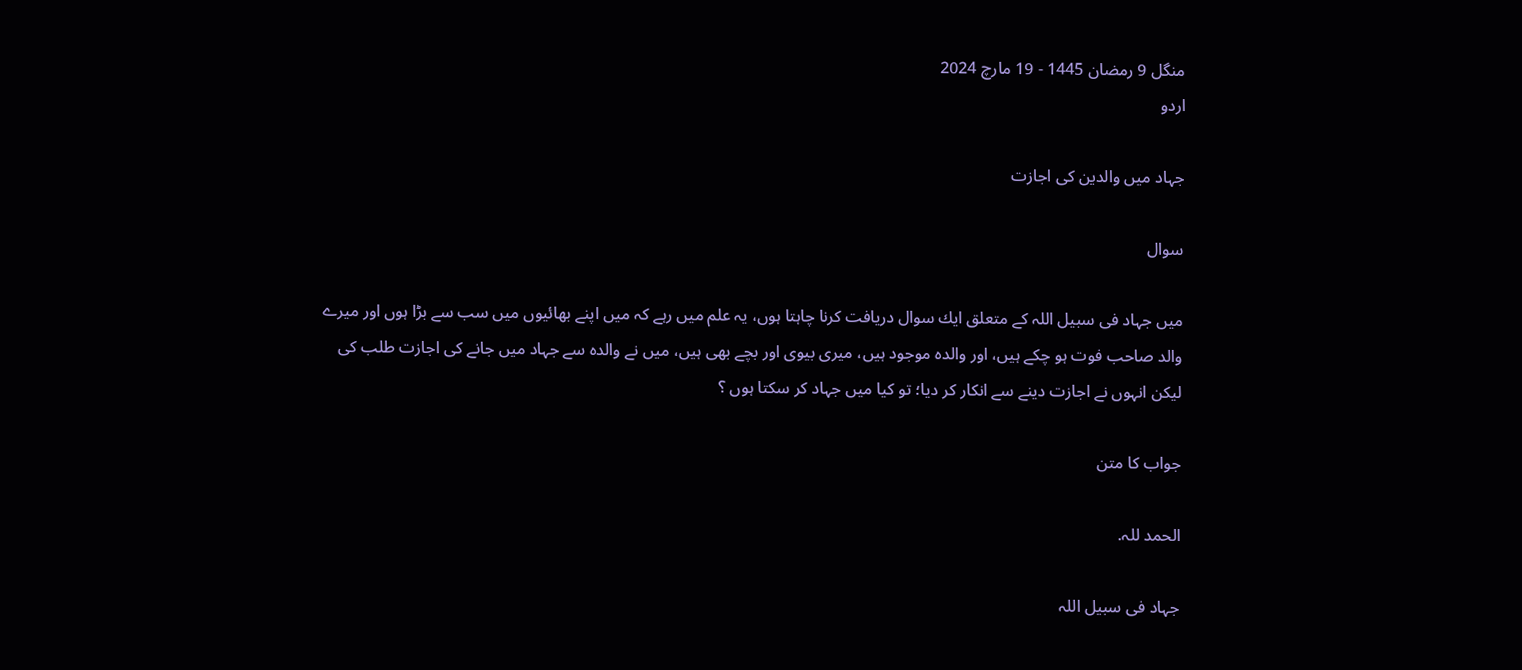منگل 9 رمضان 1445 - 19 مارچ 2024
اردو

جہاد ميں والدين كى اجازت

سوال

ميں جہاد فى سبيل اللہ كے متعلق ايك سوال دريافت كرنا چاہتا ہوں، يہ علم ميں رہے كہ ميں اپنے بھائيوں ميں سب سے بڑا ہوں اور ميرے والد صاحب فوت ہو چكے ہيں، اور والدہ موجود ہيں، ميرى بيوى اور بچے بھى ہيں، ميں نے والدہ سے جہاد ميں جانے كى اجازت طلب كى ليكن انہوں نے اجازت دينے سے انكار كر ديا؛ تو كيا ميں جہاد كر سكتا ہوں ؟

جواب کا متن

الحمد للہ.

جہاد فى سبيل اللہ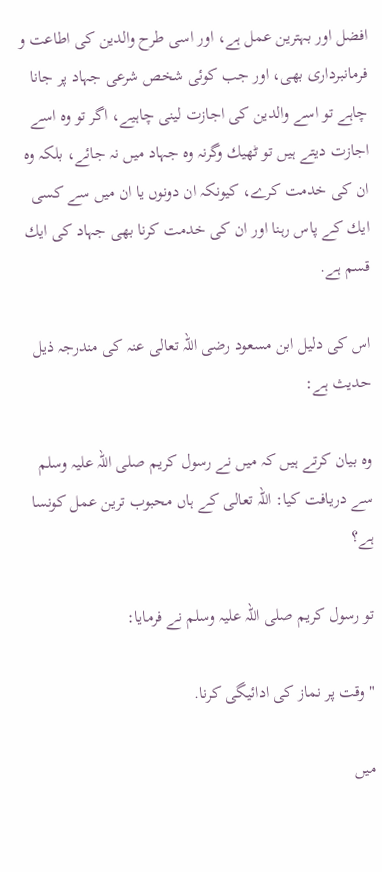افضل اور بہترين عمل ہے، اور اسى طرح والدين كى اطاعت و فرمانبردارى بھى، اور جب كوئى شخص شرعى جہاد پر جانا چاہے تو اسے والدين كى اجازت لينى چاہيے، اگر تو وہ اسے اجازت ديتے ہيں تو ٹھيك وگرنہ وہ جہاد ميں نہ جائے، بلكہ وہ ان كى خدمت كرے، كيونكہ ان دونوں يا ان ميں سے كسى ايك كے پاس رہنا اور ان كى خدمت كرنا بھى جہاد كى ايك قسم ہے.

اس كى دليل ابن مسعود رضى اللہ تعالى عنہ كى مندرجہ ذيل حديث ہے:

وہ بيان كرتے ہيں كہ ميں نے رسول كريم صلى اللہ عليہ وسلم سے دريافت كيا: اللہ تعالى كے ہاں محبوب ترين عمل كونسا ہے؟

تو رسول كريم صلى اللہ عليہ وسلم نے فرمايا:

" وقت پر نماز كى ادائيگى كرنا.

ميں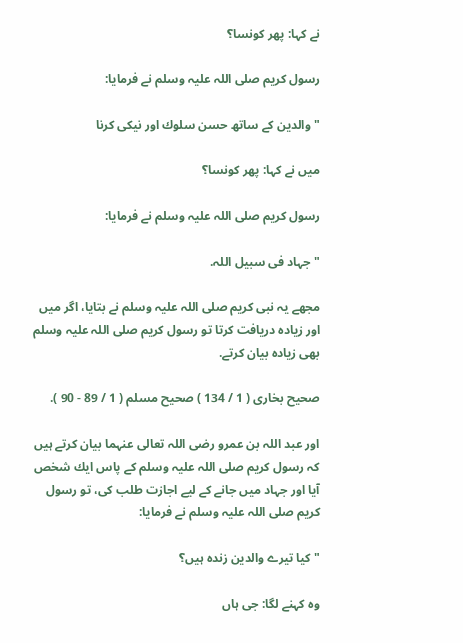نے كہا: پھر كونسا؟

رسول كريم صلى اللہ عليہ وسلم نے فرمايا:

" والدين كے ساتھ حسن سلوك اور نيكى كرنا

ميں نے كہا: پھر كونسا؟

رسول كريم صلى اللہ عليہ وسلم نے فرمايا:

" جہاد فى سبيل اللہ.

مجھے يہ نبى كريم صلى اللہ عليہ وسلم نے بتايا، اگر ميں اور زيادہ دريافت كرتا تو رسول كريم صلى اللہ عليہ وسلم بھى زيادہ بيان كرتے.

صحيح بخارى ( 1 / 134 ) صحيح مسلم ( 1 / 89 - 90 ).

اور عبد اللہ بن عمرو رضى اللہ تعالى عنہما بيان كرتے ہيں كہ رسول كريم صلى اللہ عليہ وسلم كے پاس ايك شخص آيا اور جہاد ميں جانے كے ليے اجازت طلب كى، تو رسول كريم صلى اللہ عليہ وسلم نے فرمايا:

" كيا تيرے والدين زندہ ہيں؟

وہ كہنے لگا: جى ہاں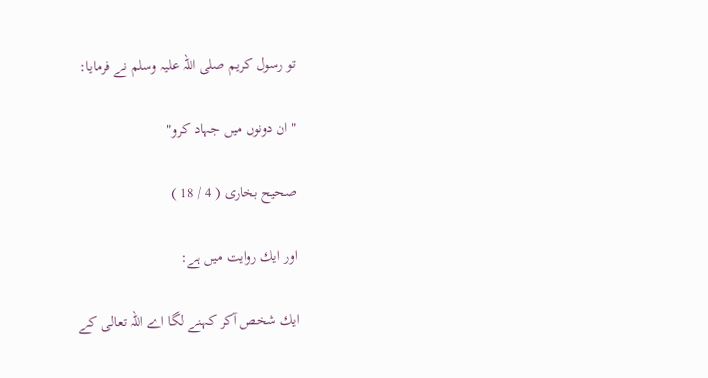تو رسول كريم صلى اللہ عليہ وسلم نے فرمايا:

" ان دونوں ميں جہاد كرو"

صحيح بخارى ( 4 / 18 )

اور ايك روايت ميں ہے:

ايك شخص آكر كہنے لگا اے اللہ تعالى كے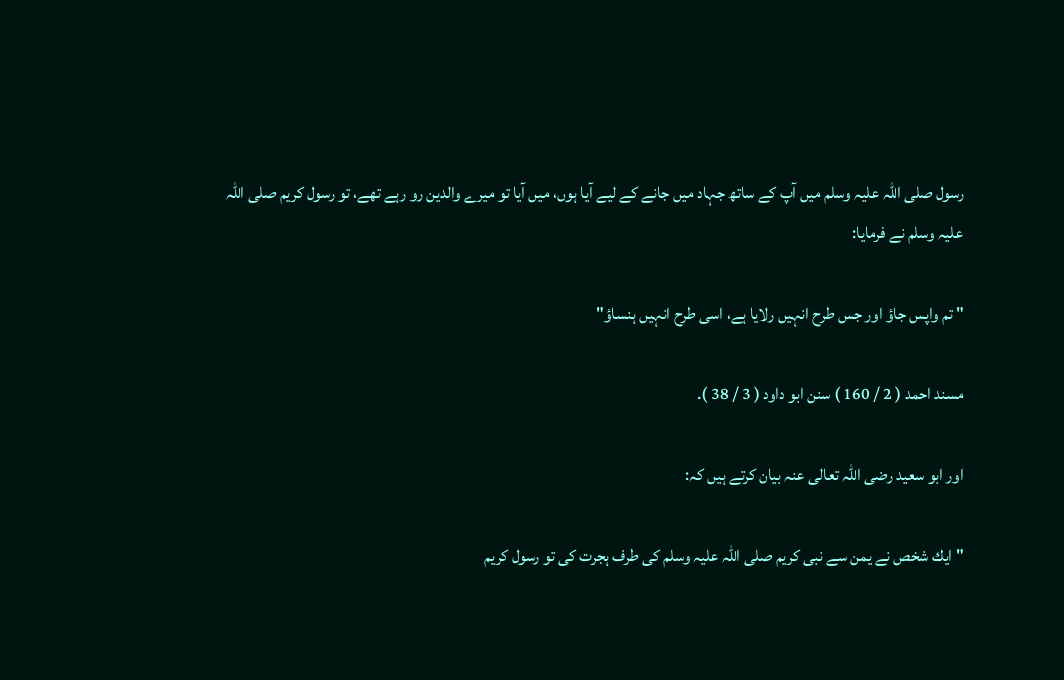رسول صلى اللہ عليہ وسلم ميں آپ كے ساتھ جہاد ميں جانے كے ليے آيا ہوں، ميں آيا تو ميرے والدين رو رہے تھے، تو رسول كريم صلى اللہ عليہ وسلم نے فرمايا:

" تم واپس جاؤ اور جس طرح انہيں رلايا ہے، اسى طرح انہيں ہنساؤ"

مسند احمد ( 2 / 160 ) سنن ابو داود ( 3 / 38 ).

اور ابو سعيد رضى اللہ تعالى عنہ بيان كرتے ہيں كہ:

" ايك شخص نے يمن سے نبى كريم صلى اللہ عليہ وسلم كى طرف ہجرت كى تو رسول كريم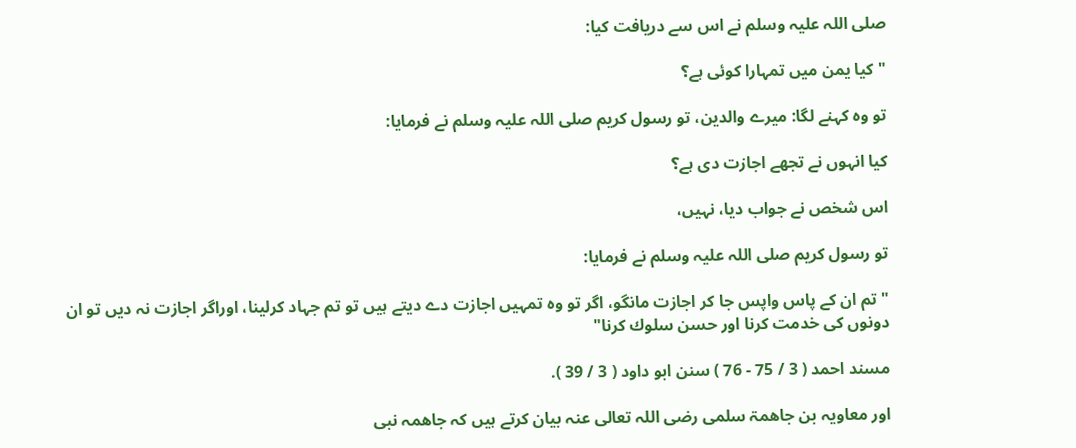صلى اللہ عليہ وسلم نے اس سے دريافت كيا:

" كيا يمن ميں تمہارا كوئى ہے؟

تو وہ كہنے لگا: ميرے والدين، تو رسول كريم صلى اللہ عليہ وسلم نے فرمايا:

كيا انہوں نے تجھے اجازت دى ہے؟

اس شخص نے جواب ديا، نہيں،

تو رسول كريم صلى اللہ عليہ وسلم نے فرمايا:

" تم ان كے پاس واپس جا كر اجازت مانگو، اگر تو وہ تمہيں اجازت دے ديتے ہيں تو تم جہاد كرلينا، اوراگر اجازت نہ ديں تو ان دونوں كى خدمت كرنا اور حسن سلوك كرنا"

مسند احمد ( 3 / 75 - 76 ) سنن ابو داود ( 3 / 39 ).

اور معاويہ بن جاھمۃ سلمى رضى اللہ تعالى عنہ بيان كرتے ہيں كہ جاھمہ نبى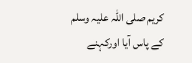كريم صلى اللہ عليہ وسلم كے پاس آيا اوركہنے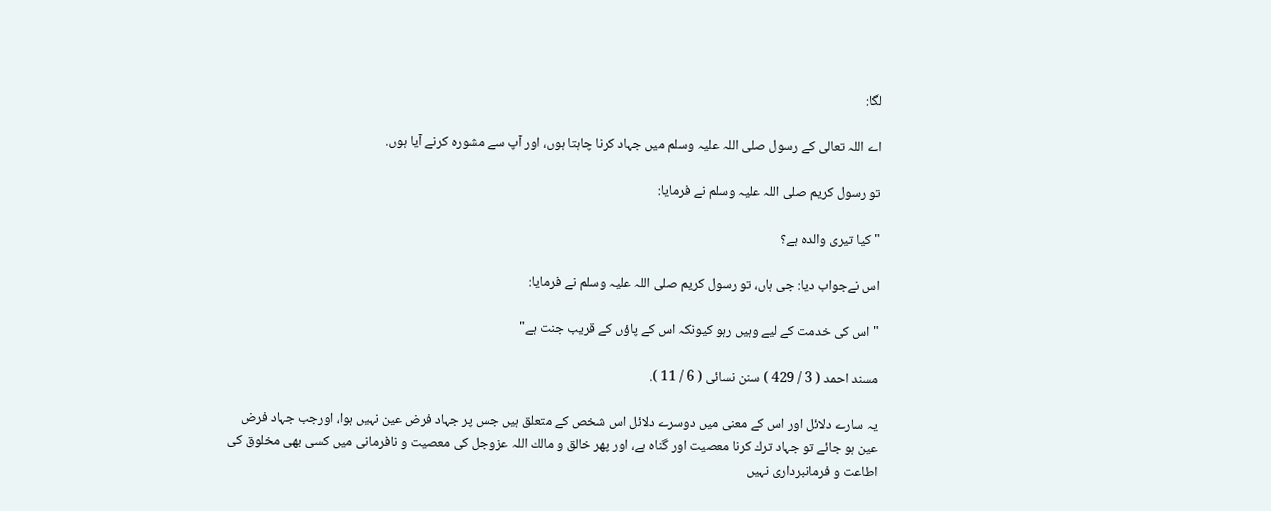لگا:

اے اللہ تعالى كے رسول صلى اللہ عليہ وسلم ميں جہاد كرنا چاہتا ہوں، اور آپ سے مشورہ كرنے آيا ہوں.

تو رسول كريم صلى اللہ عليہ وسلم نے فرمايا:

" كيا تيرى والدہ ہے؟

اس نےجواب ديا: جى ہاں، تو رسول كريم صلى اللہ عليہ وسلم نے فرمايا:

" اس كى خدمت كے ليے وہيں رہو كيونكہ اس كے پاؤں كے قريب جنت ہے"

مسند احمد ( 3 / 429 ) سنن نسائى ( 6 / 11 ).

يہ سارے دلائل اور اس كے معنى ميں دوسرے دلائل اس شخص كے متعلق ہيں جس پر جہاد فرض عين نہيں ہوا، اورجب جہاد فرض عين ہو جائے تو جہاد ترك كرنا معصيت اور گناہ ہے، اور پھر خالق و مالك اللہ عزوجل كى معصيت و نافرمانى ميں كسى بھى مخلوق كى اطاعت و فرمانبردارى نہيں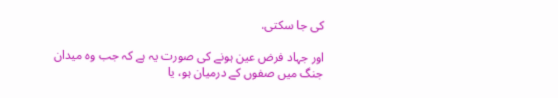كى جا سكتى.

اور جہاد فرض عين ہونے كى صورت يہ ہے كہ جب وہ ميدان جنگ ميں صفوں كے درميان ہو، يا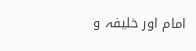امام اور خليفہ و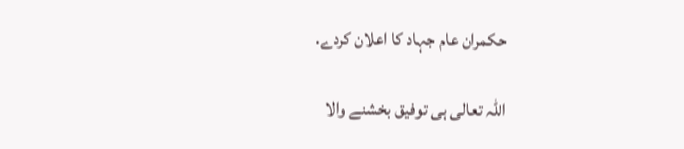حكمران عام جہاد كا اعلان كردے.

اللہ تعالى ہى توفيق بخشنے والا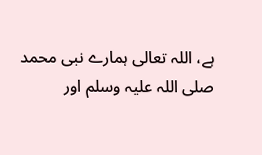ہے، اللہ تعالى ہمارے نبى محمد صلى اللہ عليہ وسلم اور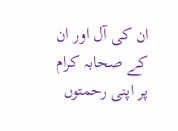ان كى آل اور ان كے صحابہ كرام پر اپنى رحمتوں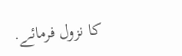كا نزول فرمائے.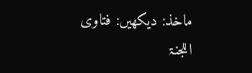ماخذ: ديكھيں: فتاوى اللجنۃ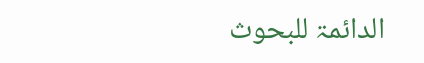الدائمۃ للبحوث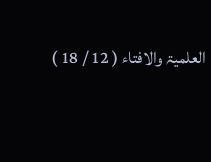العلميۃ والافتاء ( 12 / 18 )